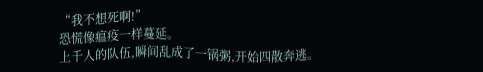“我不想死啊!”
恐慌像瘟疫一样蔓延。
上千人的队伍,瞬间乱成了一锅粥,开始四散奔逃。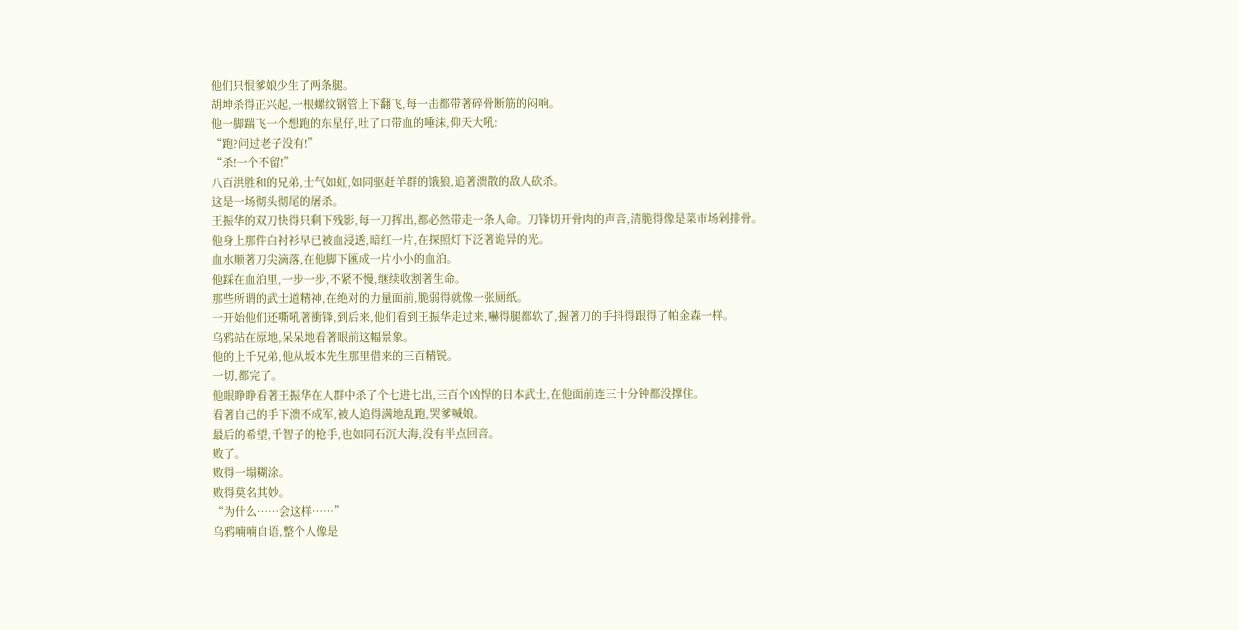他们只恨爹娘少生了两条腿。
胡坤杀得正兴起,一根螺纹钢管上下翻飞,每一击都带著碎骨断筋的闷响。
他一脚踹飞一个想跑的东星仔,吐了口带血的唾沫,仰天大吼:
“跑?问过老子没有!”
“杀!一个不留!”
八百洪胜和的兄弟,士气如虹,如同驱赶羊群的饿狼,追著溃散的敌人砍杀。
这是一场彻头彻尾的屠杀。
王振华的双刀快得只剩下残影,每一刀挥出,都必然带走一条人命。刀锋切开骨肉的声音,清脆得像是菜市场剁排骨。
他身上那件白衬衫早已被血浸透,暗红一片,在探照灯下泛著诡异的光。
血水顺著刀尖滴落,在他脚下匯成一片小小的血泊。
他踩在血泊里,一步一步,不紧不慢,继续收割著生命。
那些所谓的武士道精神,在绝对的力量面前,脆弱得就像一张厕纸。
一开始他们还嘶吼著衝锋,到后来,他们看到王振华走过来,嚇得腿都软了,握著刀的手抖得跟得了帕金森一样。
乌鸦站在原地,呆呆地看著眼前这幅景象。
他的上千兄弟,他从坂本先生那里借来的三百精锐。
一切,都完了。
他眼睁睁看著王振华在人群中杀了个七进七出,三百个凶悍的日本武士,在他面前连三十分钟都没撑住。
看著自己的手下溃不成军,被人追得满地乱跑,哭爹喊娘。
最后的希望,千智子的枪手,也如同石沉大海,没有半点回音。
败了。
败得一塌糊涂。
败得莫名其妙。
“为什么……会这样……”
乌鸦喃喃自语,整个人像是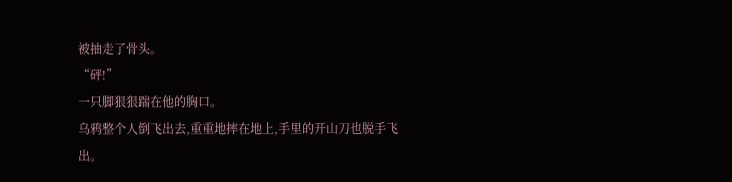被抽走了骨头。
“砰!”
一只脚狠狠踹在他的胸口。
乌鸦整个人倒飞出去,重重地摔在地上,手里的开山刀也脱手飞出。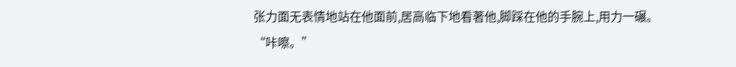张力面无表情地站在他面前,居高临下地看著他,脚踩在他的手腕上,用力一碾。
“咔嚓。”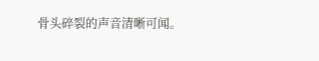骨头碎裂的声音清晰可闻。